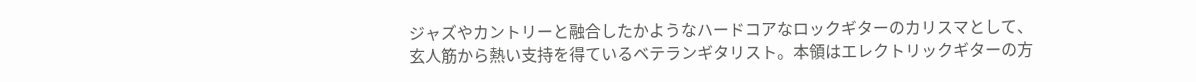ジャズやカントリーと融合したかようなハードコアなロックギターのカリスマとして、玄人筋から熱い支持を得ているベテランギタリスト。本領はエレクトリックギターの方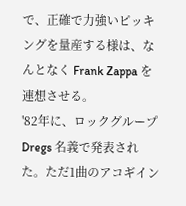で、正確で力強いピッキングを量産する様は、なんとなく Frank Zappa を連想させる。
'82年に、ロックグループ Dregs 名義で発表された。ただ1曲のアコギイン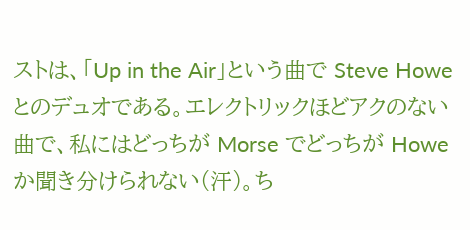ストは、「Up in the Air」という曲で Steve Howe とのデュオである。エレクトリックほどアクのない曲で、私にはどっちが Morse でどっちが Howe か聞き分けられない(汗)。ち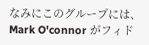なみにこのグループには、Mark O'connor がフィド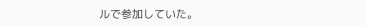ルで参加していた。